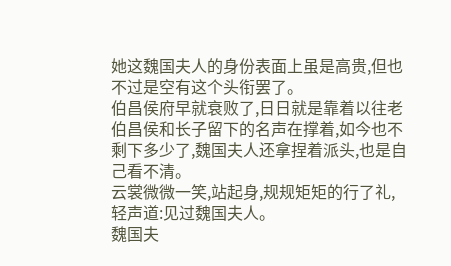她这魏国夫人的身份表面上虽是高贵,但也不过是空有这个头衔罢了。
伯昌侯府早就衰败了,日日就是靠着以往老伯昌侯和长子留下的名声在撑着,如今也不剩下多少了,魏国夫人还拿捏着派头,也是自己看不清。
云裳微微一笑,站起身,规规矩矩的行了礼,轻声道:见过魏国夫人。
魏国夫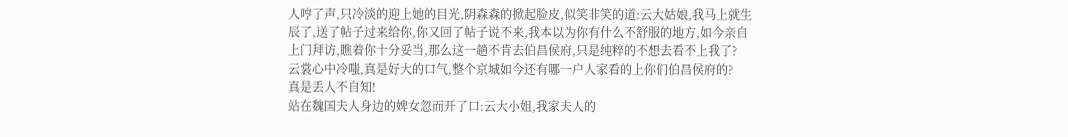人哼了声,只冷淡的迎上她的目光,阴森森的掀起脸皮,似笑非笑的道:云大姑娘,我马上就生辰了,送了帖子过来给你,你又回了帖子说不来,我本以为你有什么不舒服的地方,如今亲自上门拜访,瞧着你十分妥当,那么这一趟不肯去伯昌侯府,只是纯粹的不想去看不上我了?
云裳心中冷嗤,真是好大的口气,整个京城如今还有哪一户人家看的上你们伯昌侯府的?
真是丢人不自知!
站在魏国夫人身边的婢女忽而开了口:云大小姐,我家夫人的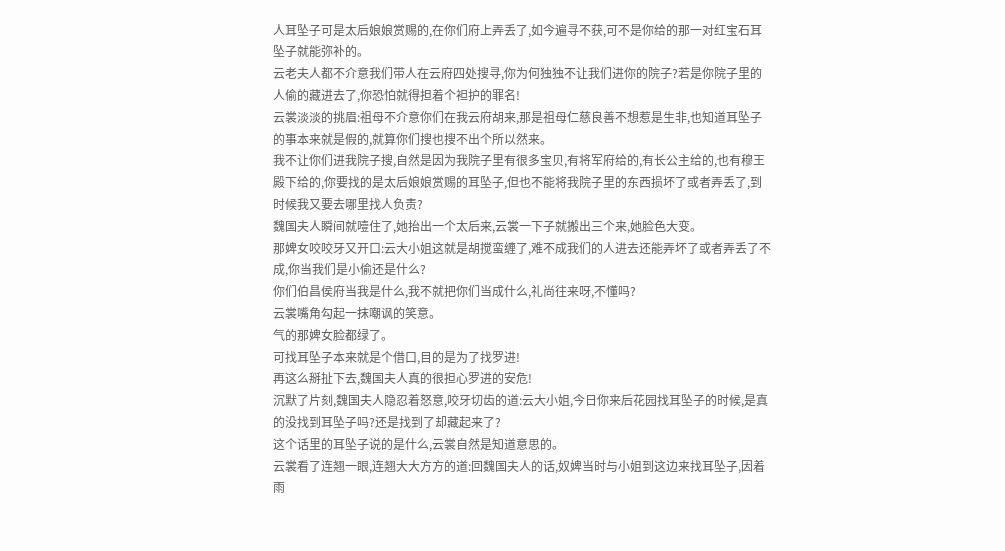人耳坠子可是太后娘娘赏赐的,在你们府上弄丢了,如今遍寻不获,可不是你给的那一对红宝石耳坠子就能弥补的。
云老夫人都不介意我们带人在云府四处搜寻,你为何独独不让我们进你的院子?若是你院子里的人偷的藏进去了,你恐怕就得担着个袒护的罪名!
云裳淡淡的挑眉:祖母不介意你们在我云府胡来,那是祖母仁慈良善不想惹是生非,也知道耳坠子的事本来就是假的,就算你们搜也搜不出个所以然来。
我不让你们进我院子搜,自然是因为我院子里有很多宝贝,有将军府给的,有长公主给的,也有穆王殿下给的,你要找的是太后娘娘赏赐的耳坠子,但也不能将我院子里的东西损坏了或者弄丢了,到时候我又要去哪里找人负责?
魏国夫人瞬间就噎住了,她抬出一个太后来,云裳一下子就搬出三个来,她脸色大变。
那婢女咬咬牙又开口:云大小姐这就是胡搅蛮缠了,难不成我们的人进去还能弄坏了或者弄丢了不成,你当我们是小偷还是什么?
你们伯昌侯府当我是什么,我不就把你们当成什么,礼尚往来呀,不懂吗?
云裳嘴角勾起一抹嘲讽的笑意。
气的那婢女脸都绿了。
可找耳坠子本来就是个借口,目的是为了找罗进!
再这么掰扯下去,魏国夫人真的很担心罗进的安危!
沉默了片刻,魏国夫人隐忍着怒意,咬牙切齿的道:云大小姐,今日你来后花园找耳坠子的时候,是真的没找到耳坠子吗?还是找到了却藏起来了?
这个话里的耳坠子说的是什么,云裳自然是知道意思的。
云裳看了连翘一眼,连翘大大方方的道:回魏国夫人的话,奴婢当时与小姐到这边来找耳坠子,因着雨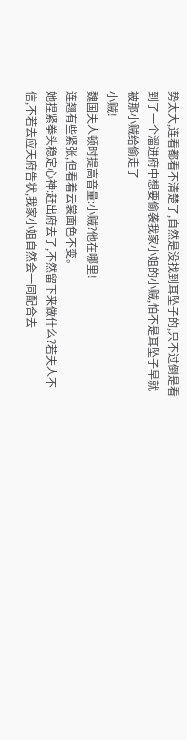势太大,连看都看不清楚了,自然是没找到耳坠子的,只不过倒是看到了一个溜进府中想要偷袭我家小姐的小贼,怕不是耳坠子早就被那小贼给偷走了
小贼!
魏国夫人顿时提高音量:小贼?他在哪里!
连翘有些紧张,但看着云裳面色不变。
她捏紧拳头稳定心神:赶出府去了,不然留下来做什么?若夫人不信,不若去应天府告状,我家小姐自然会一同配合去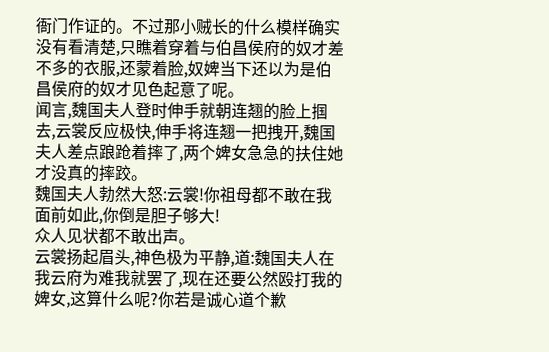衙门作证的。不过那小贼长的什么模样确实没有看清楚,只瞧着穿着与伯昌侯府的奴才差不多的衣服,还蒙着脸,奴婢当下还以为是伯昌侯府的奴才见色起意了呢。
闻言,魏国夫人登时伸手就朝连翘的脸上掴去,云裳反应极快,伸手将连翘一把拽开,魏国夫人差点踉跄着摔了,两个婢女急急的扶住她才没真的摔跤。
魏国夫人勃然大怒:云裳!你祖母都不敢在我面前如此,你倒是胆子够大!
众人见状都不敢出声。
云裳扬起眉头,神色极为平静,道:魏国夫人在我云府为难我就罢了,现在还要公然殴打我的婢女,这算什么呢?你若是诚心道个歉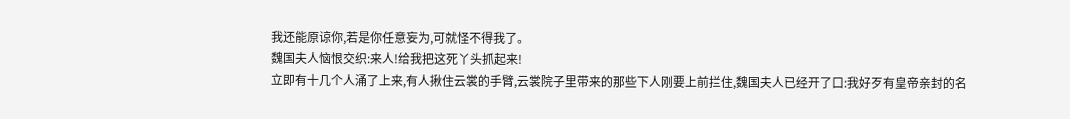我还能原谅你,若是你任意妄为,可就怪不得我了。
魏国夫人恼恨交织:来人!给我把这死丫头抓起来!
立即有十几个人涌了上来,有人揪住云裳的手臂,云裳院子里带来的那些下人刚要上前拦住,魏国夫人已经开了口:我好歹有皇帝亲封的名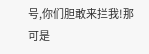号,你们胆敢来拦我!那可是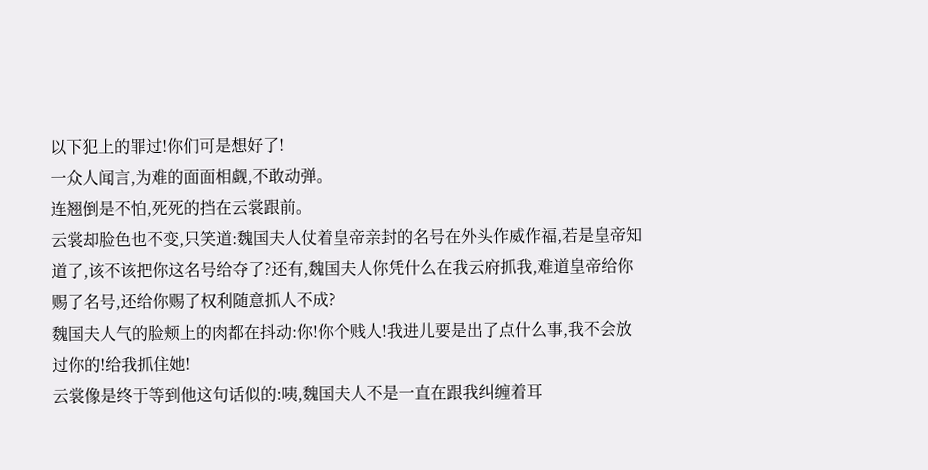以下犯上的罪过!你们可是想好了!
一众人闻言,为难的面面相觑,不敢动弹。
连翘倒是不怕,死死的挡在云裳跟前。
云裳却脸色也不变,只笑道:魏国夫人仗着皇帝亲封的名号在外头作威作福,若是皇帝知道了,该不该把你这名号给夺了?还有,魏国夫人你凭什么在我云府抓我,难道皇帝给你赐了名号,还给你赐了权利随意抓人不成?
魏国夫人气的脸颊上的肉都在抖动:你!你个贱人!我进儿要是出了点什么事,我不会放过你的!给我抓住她!
云裳像是终于等到他这句话似的:咦,魏国夫人不是一直在跟我纠缠着耳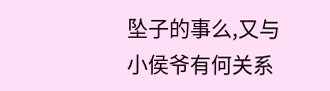坠子的事么,又与小侯爷有何关系